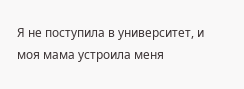Я не поступила в университет, и моя мама устроила меня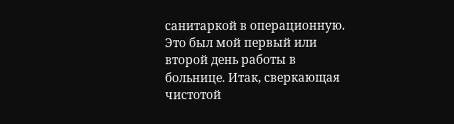санитаркой в операционную.
Это был мой первый или второй день работы в больнице. Итак, сверкающая чистотой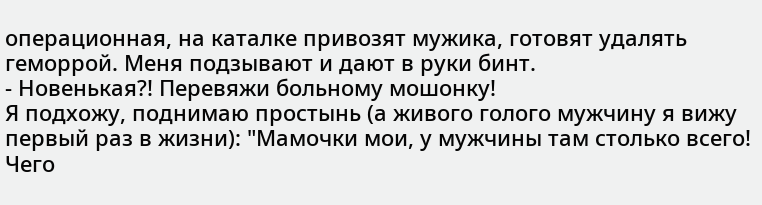операционная, на каталке привозят мужика, готовят удалять геморрой. Меня подзывают и дают в руки бинт.
- Новенькая?! Перевяжи больному мошонку!
Я подхожу, поднимаю простынь (а живого голого мужчину я вижу первый раз в жизни): "Мамочки мои, у мужчины там столько всего! Чего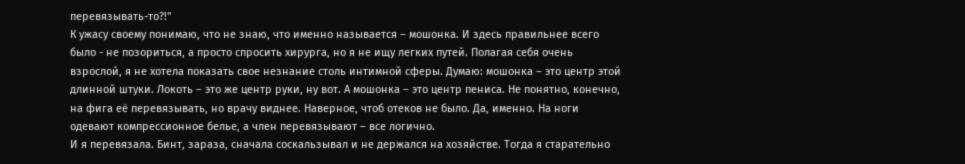перевязывать-то?!"
К ужасу своему понимаю, что не знаю, что именно называется – мошонка. И здесь правильнее всего было - не позориться, а просто спросить хирурга, но я не ищу легких путей. Полагая себя очень взрослой, я не хотела показать свое незнание столь интимной сферы. Думаю: мошонка – это центр этой длинной штуки. Локоть – это же центр руки, ну вот. А мошонка – это центр пениса. Не понятно, конечно, на фига её перевязывать, но врачу виднее. Наверное, чтоб отеков не было. Да, именно. На ноги одевают компрессионное белье, а член перевязывают – все логично.
И я перевязала. Бинт, зараза, сначала соскальзывал и не держался на хозяйстве. Тогда я старательно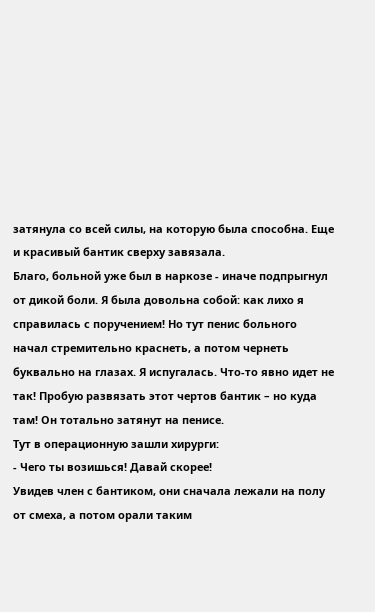затянула со всей силы, на которую была способна. Еще и красивый бантик сверху завязала.
Благо, больной уже был в наркозе - иначе подпрыгнул от дикой боли. Я была довольна собой: как лихо я справилась с поручением! Но тут пенис больного начал стремительно краснеть, а потом чернеть буквально на глазах. Я испугалась. Что-то явно идет не так! Пробую развязать этот чертов бантик – но куда там! Он тотально затянут на пенисе.
Тут в операционную зашли хирурги:
- Чего ты возишься! Давай скорее!
Увидев член с бантиком, они сначала лежали на полу от смеха, а потом орали таким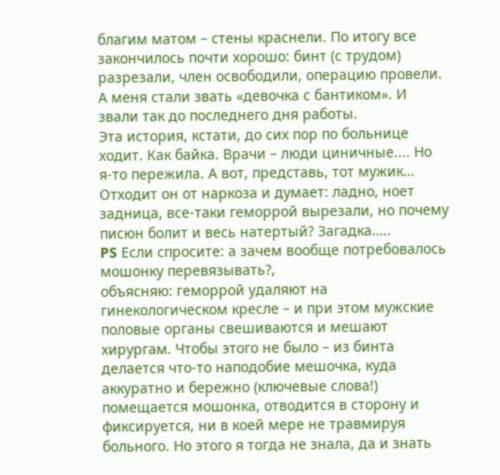благим матом – стены краснели. По итогу все закончилось почти хорошо: бинт (с трудом) разрезали, член освободили, операцию провели. А меня стали звать «девочка с бантиком». И звали так до последнего дня работы.
Эта история, кстати, до сих пор по больнице ходит. Как байка. Врачи – люди циничные.... Но я-то пережила. А вот, представь, тот мужик… Отходит он от наркоза и думает: ладно, ноет задница, все-таки геморрой вырезали, но почему писюн болит и весь натертый? Загадка…..
PS Если спросите: а зачем вообще потребовалось мошонку перевязывать?,
объясняю: геморрой удаляют на гинекологическом кресле – и при этом мужские половые органы свешиваются и мешают хирургам. Чтобы этого не было – из бинта делается что-то наподобие мешочка, куда аккуратно и бережно (ключевые слова!) помещается мошонка, отводится в сторону и фиксируется, ни в коей мере не травмируя больного. Но этого я тогда не знала, да и знать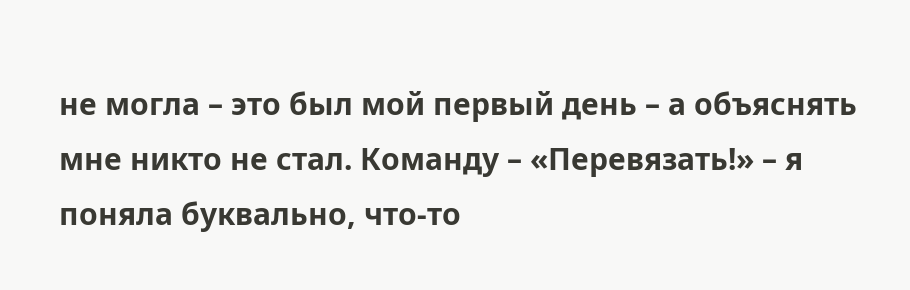не могла – это был мой первый день – а объяснять мне никто не стал. Команду – «Перевязать!» – я поняла буквально, что-то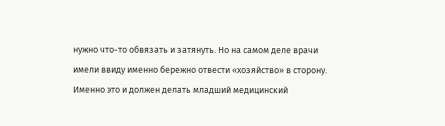нужно что-то обвязать и затянуть. Но на самом деле врачи имели ввиду именно бережно отвести «хозяйство» в сторону.
Именно это и должен делать младший медицинский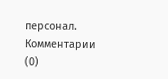персонал.
Комментарии (0)